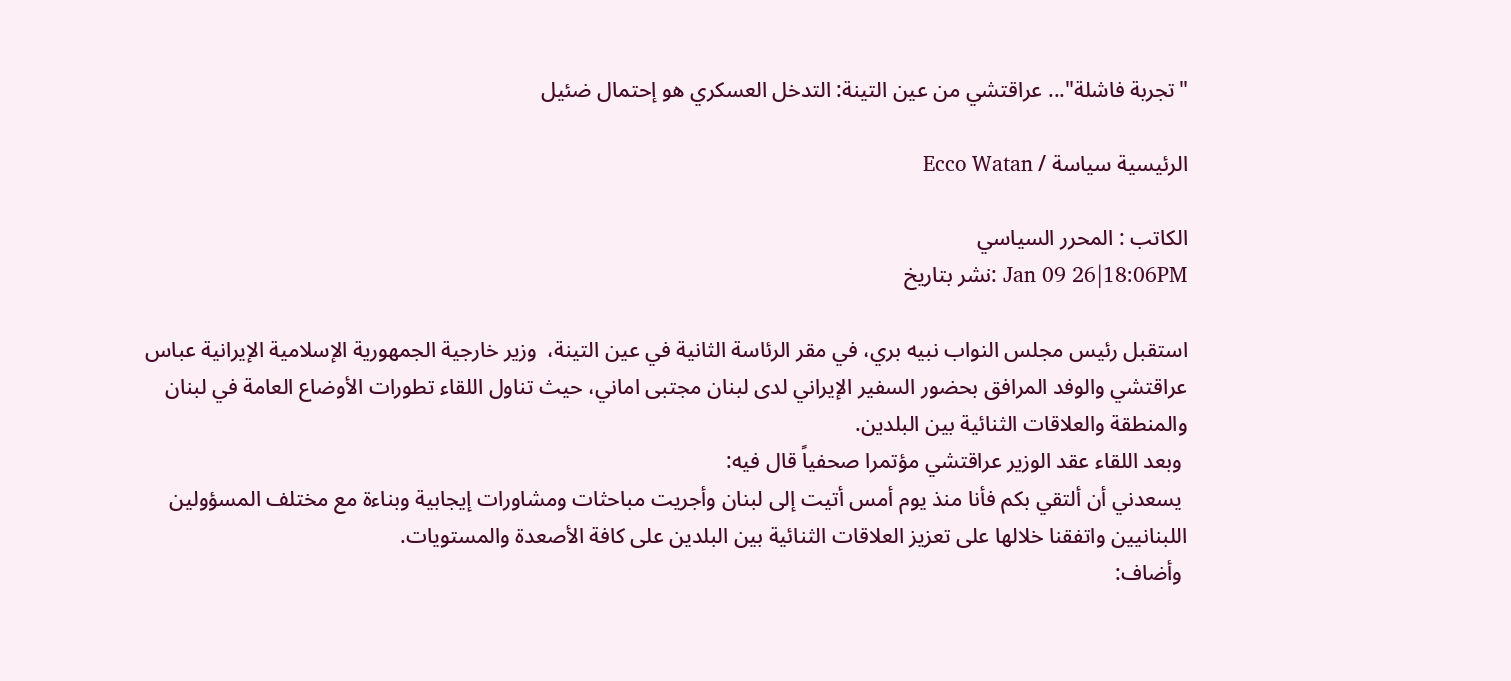"تجربة فاشلة"... عراقتشي من عين التينة: التدخل العسكري هو إحتمال ضئيل

الرئيسية سياسة / Ecco Watan

الكاتب : المحرر السياسي
Jan 09 26|18:06PM :نشر بتاريخ

استقبل رئيس مجلس النواب نبيه بري، في مقر الرئاسة الثانية في عين التينة،  وزير خارجية الجمهورية الإسلامية الإيرانية عباس عراقتشي والوفد المرافق بحضور السفير الإيراني لدى لبنان مجتبى اماني، حيث تناول اللقاء تطورات الأوضاع العامة في لبنان والمنطقة والعلاقات الثنائية بين البلدين.
 وبعد اللقاء عقد الوزير عراقتشي مؤتمرا صحفياً قال فيه:
 يسعدني أن ألتقي بكم فأنا منذ يوم أمس أتيت إلى لبنان وأجريت مباحثات ومشاورات إيجابية وبناءة مع مختلف المسؤولين اللبنانيين واتفقنا خلالها على تعزيز العلاقات الثنائية بين البلدين على كافة الأصعدة والمستويات.
 وأضاف: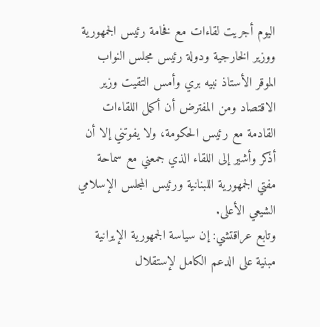اليوم أجريت لقاءات مع فخامة رئيس الجمهورية ووزير الخارجية ودولة رئيس مجلس النواب الموقر الأستاذ نبيه بري وأمس التقيت وزير الاقتصاد ومن المفترض أن أكمل اللقاءات القادمة مع رئيس الحكومة، ولا يفوتني إلا أن أذكر وأشير إلى اللقاء الذي جمعني مع سماحة مفتي الجمهورية اللبنانية ورئيس المجلس الإسلامي الشيعي الأعلى.
وتابع عراقتشي: إن سياسة الجمهورية الإيرانية مبنية على الدعم الكامل لإستقلال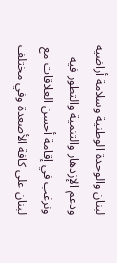لبنان والوحدة الوطنية وسلامة أراضيه ودعم الإزدهار والتنمية والتطور فيه ونرغب في إقامة أحسن العلاقات مع لبنان على كافة الأصعدة وفي مختلف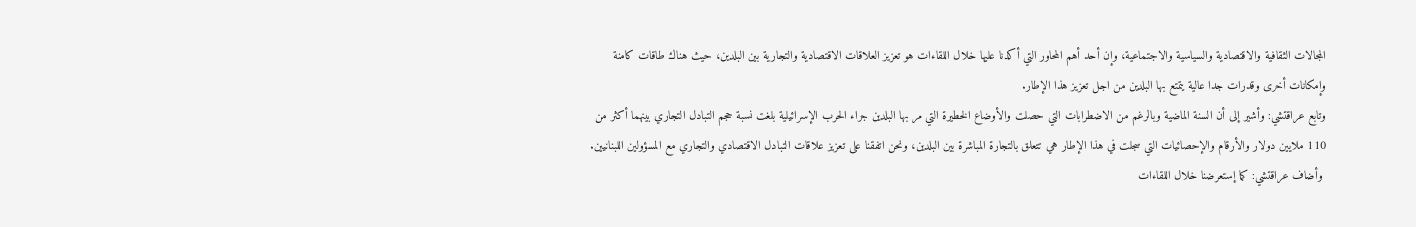المجالات الثقافية والاقتصادية والسياسية والاجتماعية، وإن أحد أهم المحاور التي أكدنا عليها خلال اللقاءات هو تعزيز العلاقات الاقتصادية والتجارية بين البلدين، حيث هناك طاقات كامنة وإمكانات أخرى وقدرات جدا عالية يتمتع بها البلدين من اجل تعزيز هذا الإطار.
وتابع عراقتشي: وأشير إلى أن السنة الماضية وبالرغم من الاضطرابات التي حصلت والأوضاع الخطيرة التي مر بها البلدين جراء الحرب الإسرائيلية بلغت نسبة حجم التبادل التجاري بينهما أكثر من 110 ملايين دولار والأرقام والإحصائيات التي سجلت في هذا الإطار هي تتعلق بالتجارة المباشرة بين البلدين، ونحن اتفقنا على تعزيز علاقات التبادل الاقتصادي والتجاري مع المسؤولين اللبنانيين.
 وأضاف عراقتشي: كما إستعرضنا خلال اللقاءات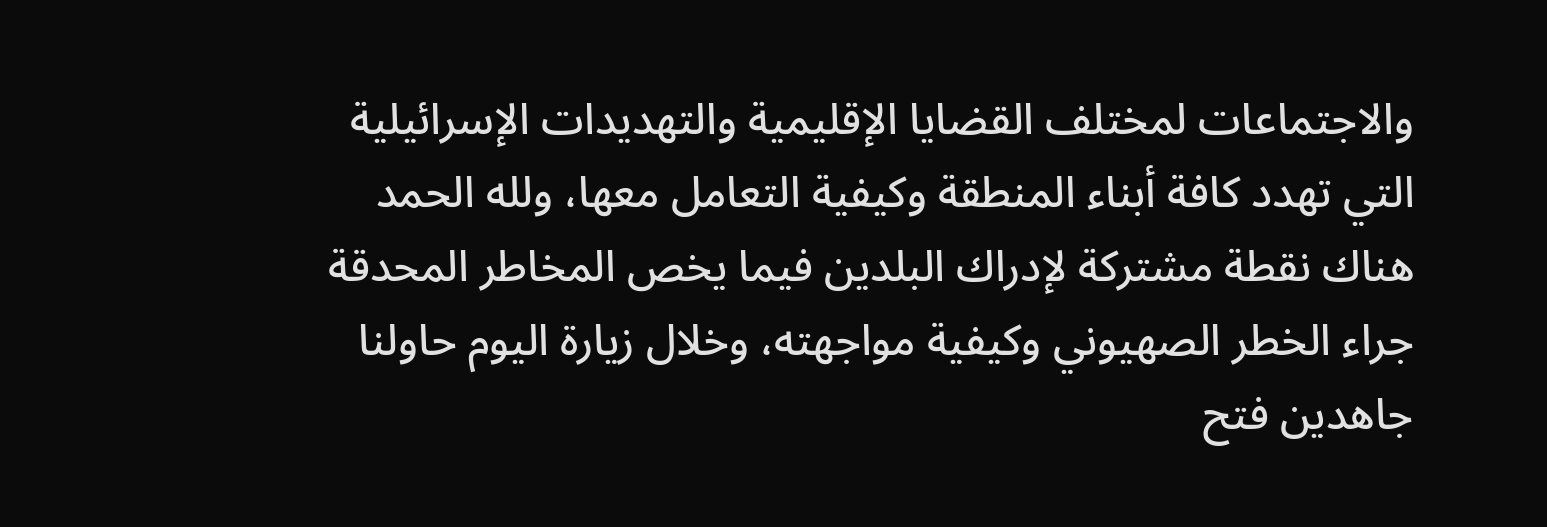والاجتماعات لمختلف القضايا الإقليمية والتهديدات الإسرائيلية التي تهدد كافة أبناء المنطقة وكيفية التعامل معها، ولله الحمد هناك نقطة مشتركة لإدراك البلدين فيما يخص المخاطر المحدقة جراء الخطر الصهيوني وكيفية مواجهته، وخلال زيارة اليوم حاولنا جاهدين فتح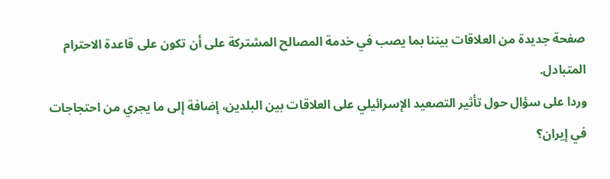صفحة جديدة من العلاقات بيننا بما يصب في خدمة المصالح المشتركة على أن تكون على قاعدة الاحترام المتبادل.
وردا على سؤال حول تأثير التصعيد الإسرائيلي على العلاقات بين البلدين، إضافة إلى ما يجري من احتجاجات في إيران؟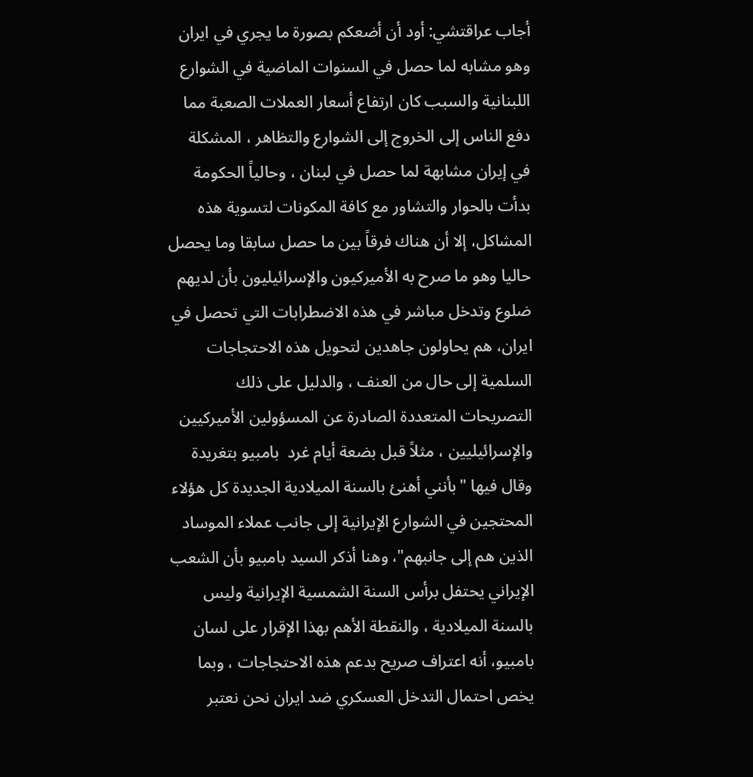أجاب عراقتشي: أود أن أضعكم بصورة ما يجري في ايران وهو مشابه لما حصل في السنوات الماضية في الشوارع اللبنانية والسبب كان ارتفاع أسعار العملات الصعبة مما دفع الناس إلى الخروج إلى الشوارع والتظاهر ، المشكلة في إيران مشابهة لما حصل في لبنان ، وحالياً الحكومة بدأت بالحوار والتشاور مع كافة المكونات لتسوية هذه المشاكل، إلا أن هناك فرقاً بين ما حصل سابقا وما يحصل حاليا وهو ما صرح به الأميركيون والإسرائيليون بأن لديهم ضلوع وتدخل مباشر في هذه الاضطرابات التي تحصل في ايران، هم يحاولون جاهدين لتحويل هذه الاحتجاجات السلمية إلى حال من العنف ، والدليل على ذلك التصريحات المتعددة الصادرة عن المسؤولين الأميركيين والإسرائيليين ، مثلاً قبل بضعة أيام غرد  بامبيو بتغريدة وقال فيها "بأنني أهنئ بالسنة الميلادية الجديدة كل هؤلاء المحتجين في الشوارع الإيرانية إلى جانب عملاء الموساد الذين هم إلى جانبهم"، وهنا أذكر السيد بامبيو بأن الشعب الإيراني يحتفل برأس السنة الشمسية الإيرانية وليس بالسنة الميلادية ، والنقطة الأهم بهذا الإقرار على لسان بامبيو، أنه اعتراف صريح بدعم هذه الاحتجاجات ، وبما يخص احتمال التدخل العسكري ضد ايران نحن نعتبر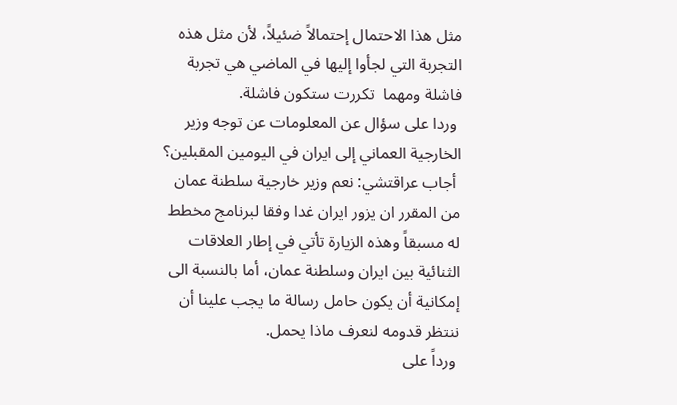مثل هذا الاحتمال إحتمالاً ضئيلاً، لأن مثل هذه التجربة التي لجأوا إليها في الماضي هي تجربة فاشلة ومهما  تكررت ستكون فاشلة.
 وردا على سؤال عن المعلومات عن توجه وزير الخارجية العماني إلى ايران في اليومين المقبلين؟
 أجاب عراقتشي: نعم وزير خارجية سلطنة عمان من المقرر ان يزور ايران غدا وفقا لبرنامج مخطط له مسبقاً وهذه الزيارة تأتي في إطار العلاقات الثنائية بين ايران وسلطنة عمان، أما بالنسبة الى إمكانية أن يكون حامل رسالة ما يجب علينا أن ننتظر قدومه لنعرف ماذا يحمل.
 ورداً على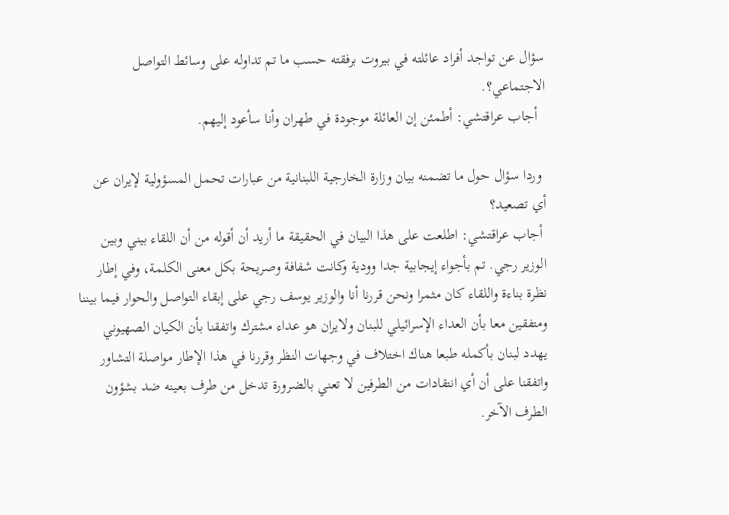سؤال عن تواجد أفراد عائلته في بيروت برفقته حسب ما تم تداوله على وسائط التواصل الاجتماعي؟.
  أجاب عراقتشي: أطمئن إن العائلة موجودة في طهران وأنا سأعود إليهم.

 وردا سؤال حول ما تضمنه بيان وزارة الخارجية اللبنانية من عبارات تحمل المسؤولية لإيران عن أي تصعيد؟
 أجاب عراقتشي: اطلعت على هذا البيان في الحقيقة ما أريد أن أقوله من أن اللقاء بيني وبين الوزير رجي. تم بأجواء إيجابية جدا وودية وكانت شفافة وصريحة بكل معنى الكلمة، وفي إطار نظرة بناءة واللقاء كان مثمرا ونحن قررنا أنا والوزير يوسف رجي على إبقاء التواصل والحوار فيما بيننا ومتفقين معا بأن العداء الإسرائيلي للبنان ولايران هو عداء مشترك واتفقنا بأن الكيان الصهيوني يهدد لبنان بأكمله طبعا هناك اختلاف في وجهات النظر وقررنا في هذا الإطار مواصلة التشاور واتفقنا على أن أي انتقادات من الطرفين لا تعني بالضرورة تدخل من طرف بعينه ضد بشؤون الطرف الآخر.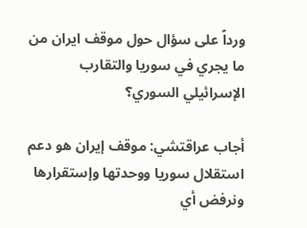ورداً على سؤال حول موقف ايران من ما يجري في سوريا والتقارب الإسرائيلي السوري؟

أجاب عراقتشي: موقف إيران هو دعم استقلال سوريا ووحدتها وإستقرارها ونرفض أي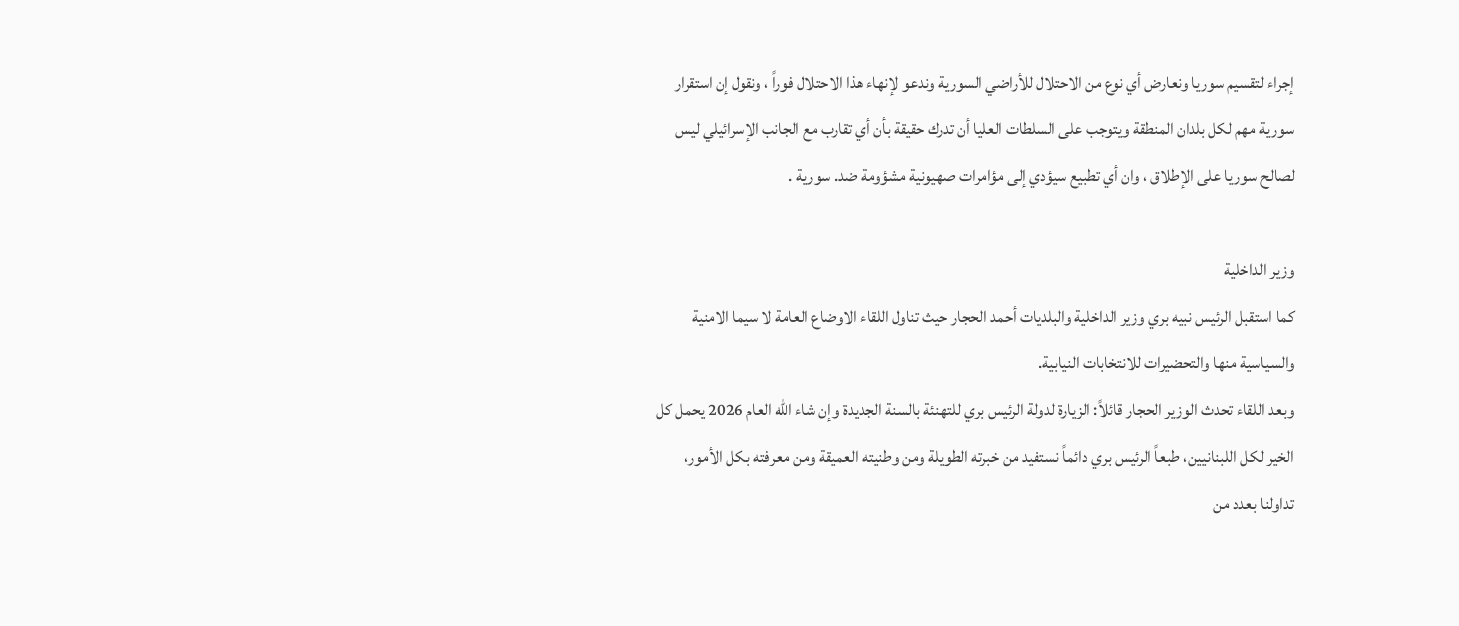إجراء لتقسيم سوريا ونعارض أي نوع من الاحتلال للأراضي السورية وندعو لإنهاء هذا الاحتلال فوراً ، ونقول إن استقرار سورية مهم لكل بلدان المنطقة ويتوجب على السلطات العليا أن تدرك حقيقة بأن أي تقارب مع الجانب الإسرائيلي ليس لصالح سوريا على الإطلاق ، وان أي تطبيع سيؤدي إلى مؤامرات صهيونية مشؤومة ضد. سورية .

وزير الداخلية
كما استقبل الرئيس نبيه بري وزير الداخلية والبلديات أحمد الحجار حيث تناول اللقاء الاوضاع العامة لا سيما الامنية والسياسية منها والتحضيرات للانتخابات النيابية.
وبعد اللقاء تحدث الوزير الحجار قائلاً: الزيارة لدولة الرئيس بري للتهنئة بالسنة الجديدة وإن شاء الله العام 2026 يحمل كل الخير لكل اللبنانيين، طبعاً الرئيس بري دائماً نستفيد من خبرته الطويلة ومن وطنيته العميقة ومن معرفته بكل الأمور، تداولنا بعدد من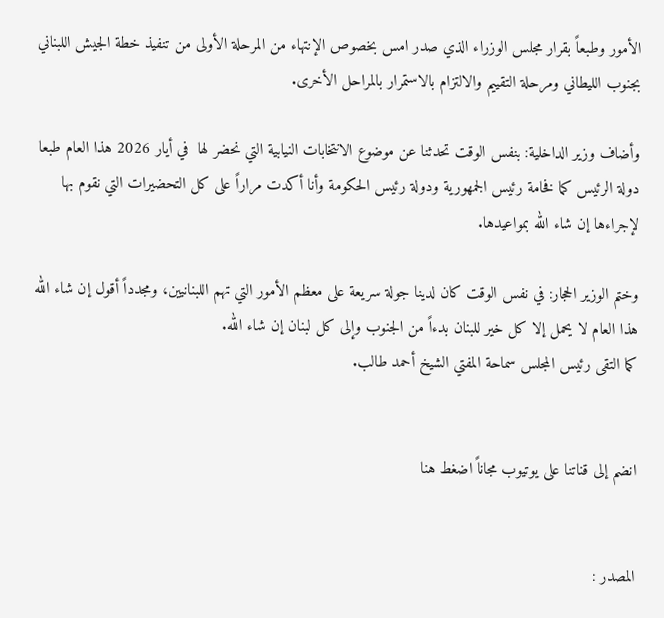الأمور وطبعاً بقرار مجلس الوزراء الذي صدر امس بخصوص الإنتهاء من المرحلة الأولى من تنفيذ خطة الجيش اللبناني بجنوب الليطاني ومرحلة التقييم والالتزام بالاستمرار بالمراحل الأخرى.

وأضاف وزير الداخلية: بنفس الوقت تحدثنا عن موضوع الانتخابات النيابية التي نحضر لها  في أيار 2026 هذا العام طبعا دولة الرئيس كما فخامة رئيس الجمهورية ودولة رئيس الحكومة وأنا أكدت مراراً على كل التحضيرات التي نقوم بها لإجراءها إن شاء الله بمواعيدها.

وختم الوزير الحجار: في نفس الوقت كان لدينا جولة سريعة على معظم الأمور التي تهم اللبنانيين، ومجدداً أقول إن شاء الله هذا العام لا يحمل إلا كل خير للبنان بدءاً من الجنوب وإلى كل لبنان إن شاء الله.
كما التقى رئيس المجلس سماحة المفتي الشيخ أحمد طالب.


انضم إلى قناتنا على يوتيوب مجاناً اضغط هنا


المصدر :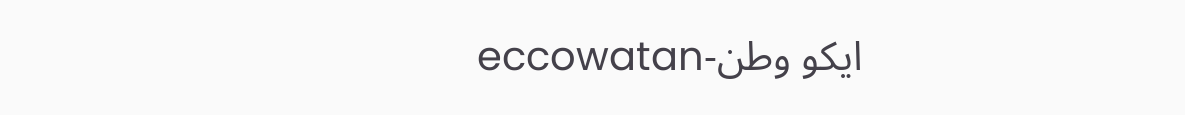ايكو وطن-eccowatan